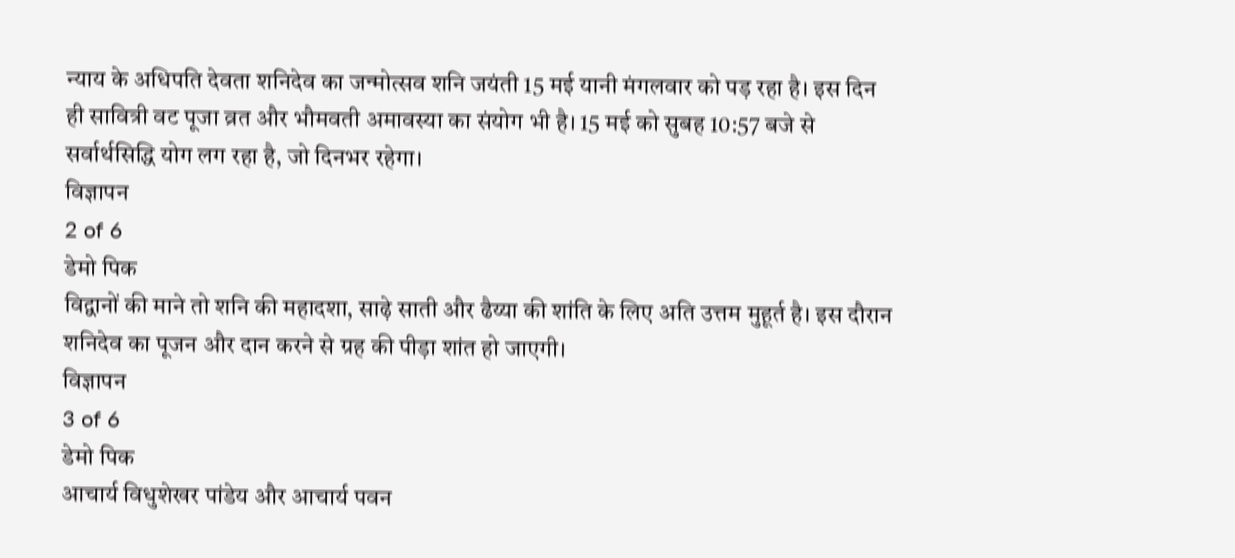न्याय के अधिपति देवता शनिदेव का जन्मोत्सव शनि जयंती 15 मई यानी मंगलवार को पड़ रहा है। इस दिन ही सावित्री वट पूजा व्रत और भौमवती अमावस्या का संयोग भी है। 15 मई को सुबह 10:57 बजे से सर्वार्थसिद्धि योग लग रहा है, जो दिनभर रहेगा।
विज्ञापन
2 of 6
डेमो पिक
विद्वानों की माने तो शनि की महादशा, साढ़े साती और ढैय्या की शांति के लिए अति उत्तम मुहूर्त है। इस दौरान शनिदेव का पूजन और दान करने से ग्रह की पीड़ा शांत हो जाएगी।
विज्ञापन
3 of 6
डेमो पिक
आचार्य विधुशेखर पांडेय और आचार्य पवन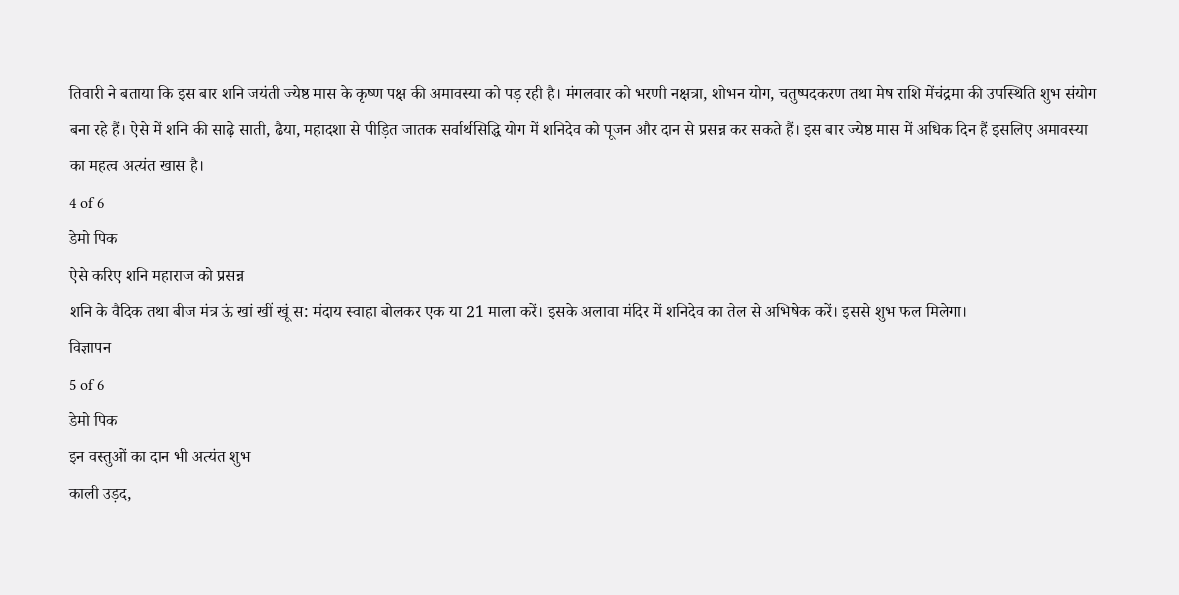तिवारी ने बताया कि इस बार शनि जयंती ज्येष्ठ मास के कृष्ण पक्ष की अमावस्या को पड़ रही है। मंगलवार को भरणी नक्षत्रा, शोभन योग, चतुष्पदकरण तथा मेष राशि मेंचंद्रमा की उपस्थिति शुभ संयोग बना रहे हैं। ऐसे में शनि की साढ़े साती, ढैया, महादशा से पीड़ित जातक सर्वार्थसिद्धि योग में शनिदेव को पूजन और दान से प्रसन्न कर सकते हैं। इस बार ज्येष्ठ मास में अधिक दिन हैं इसलिए अमावस्या का महत्व अत्यंत खास है।
4 of 6
डेमो पिक
ऐसे करिए शनि महाराज को प्रसन्न
शनि के वैदिक तथा बीज मंत्र ऊं खां खीं खूं स: मंदाय स्वाहा बोलकर एक या 21 माला करें। इसके अलावा मंदिर में शनिदेव का तेल से अभिषेक करें। इससे शुभ फल मिलेगा।
विज्ञापन
5 of 6
डेमो पिक
इन वस्तुओं का दान भी अत्यंत शुभ
काली उड़द,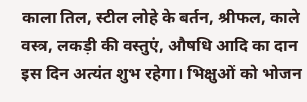काला तिल, स्टील लोहे के बर्तन, श्रीफल, काले वस्त्र, लकड़ी की वस्तुएं, औषधि आदि का दान इस दिन अत्यंत शुभ रहेगा। भिक्षुओं को भोजन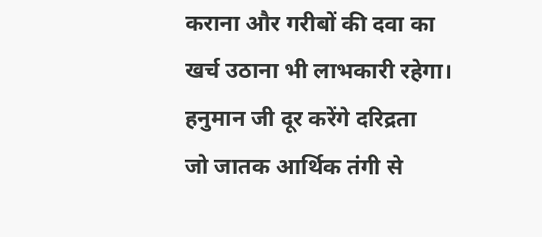कराना और गरीबों की दवा का खर्च उठाना भी लाभकारी रहेगा।
हनुमान जी दूर करेंगे दरिद्रता
जो जातक आर्थिक तंगी से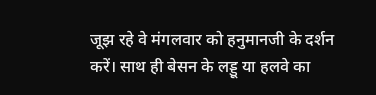जूझ रहे वे मंगलवार को हनुमानजी के दर्शन करें। साथ ही बेसन के लड्डू या हलवे का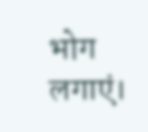भोग लगाएं।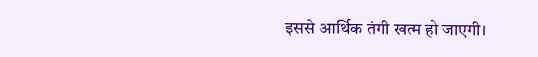इससे आर्थिक तंगी खत्म हो जाएगी।